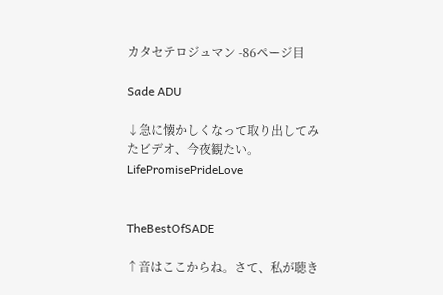カタセテロジュマン -86ページ目

Sade ADU

↓急に懐かしくなって取り出してみたビデオ、今夜観たい。LifePromisePrideLove


TheBestOfSADE

↑音はここからね。さて、私が聴き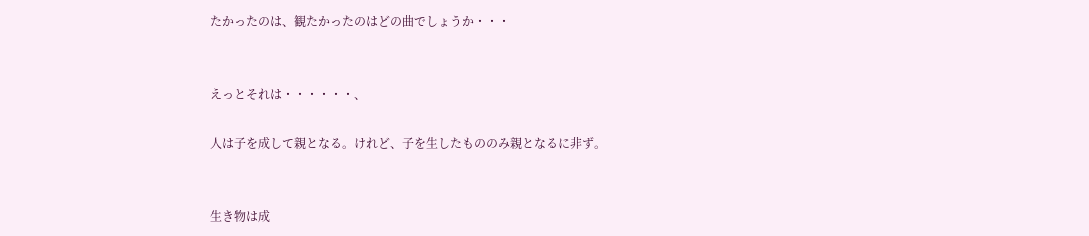たかったのは、観たかったのはどの曲でしょうか・・・


えっとそれは・・・・・・、

人は子を成して親となる。けれど、子を生したもののみ親となるに非ず。


生き物は成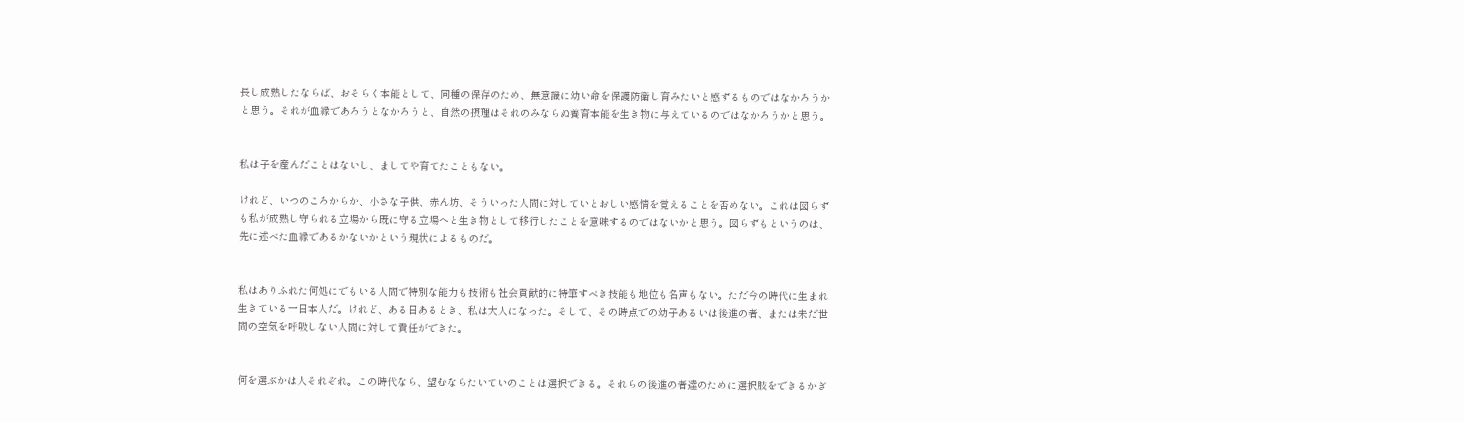長し成熟したならば、おそらく本能として、同種の保存のため、無意識に幼い命を保護防衛し育みたいと感ずるものではなかろうかと思う。それが血縁であろうとなかろうと、自然の摂理はそれのみならぬ養育本能を生き物に与えているのではなかろうかと思う。


私は子を産んだことはないし、ましてや育てたこともない。

けれど、いつのころからか、小さな子供、赤ん坊、そういった人間に対していとおしい感情を覚えることを否めない。これは図らずも私が成熟し守られる立場から既に守る立場へと生き物として移行したことを意味するのではないかと思う。図らずもというのは、先に述べた血縁であるかないかという現状によるものだ。


私はありふれた何処にでもいる人間で特別な能力も技術も社会貢献的に特筆すべき技能も地位も名声もない。ただ今の時代に生まれ生きている一日本人だ。けれど、ある日あるとき、私は大人になった。そして、その時点での幼子あるいは後進の者、または未だ世間の空気を呼吸しない人間に対して責任ができた。


何を選ぶかは人それぞれ。この時代なら、望むならたいていのことは選択できる。それらの後進の者達のために選択肢をできるかぎ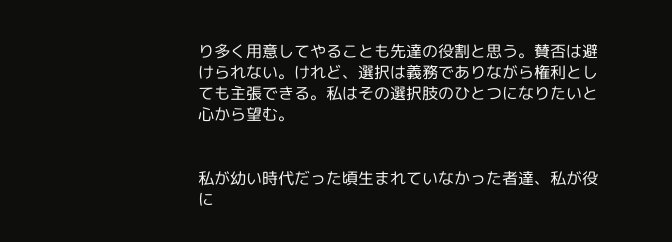り多く用意してやることも先達の役割と思う。賛否は避けられない。けれど、選択は義務でありながら権利としても主張できる。私はその選択肢のひとつになりたいと心から望む。


私が幼い時代だった頃生まれていなかった者達、私が役に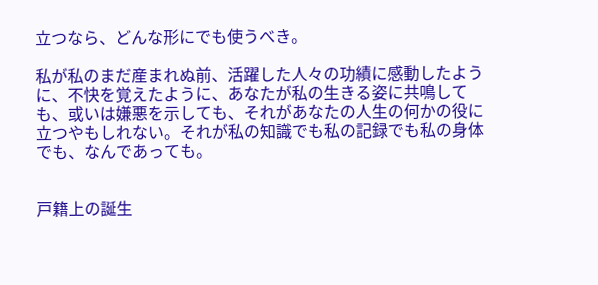立つなら、どんな形にでも使うべき。

私が私のまだ産まれぬ前、活躍した人々の功績に感動したように、不快を覚えたように、あなたが私の生きる姿に共鳴しても、或いは嫌悪を示しても、それがあなたの人生の何かの役に立つやもしれない。それが私の知識でも私の記録でも私の身体でも、なんであっても。


戸籍上の誕生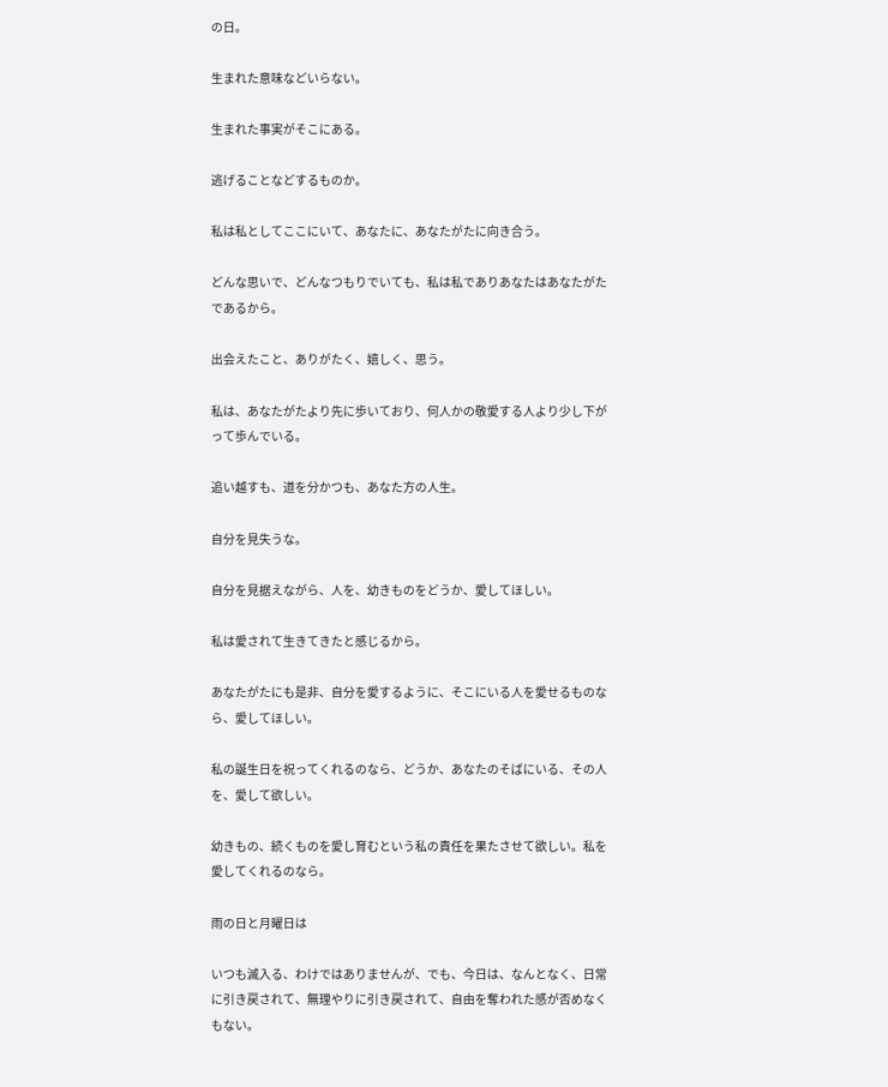の日。

生まれた意味などいらない。

生まれた事実がそこにある。

逃げることなどするものか。

私は私としてここにいて、あなたに、あなたがたに向き合う。

どんな思いで、どんなつもりでいても、私は私でありあなたはあなたがたであるから。

出会えたこと、ありがたく、嬉しく、思う。

私は、あなたがたより先に歩いており、何人かの敬愛する人より少し下がって歩んでいる。

追い越すも、道を分かつも、あなた方の人生。

自分を見失うな。

自分を見据えながら、人を、幼きものをどうか、愛してほしい。

私は愛されて生きてきたと感じるから。

あなたがたにも是非、自分を愛するように、そこにいる人を愛せるものなら、愛してほしい。

私の誕生日を祝ってくれるのなら、どうか、あなたのそばにいる、その人を、愛して欲しい。

幼きもの、続くものを愛し育むという私の責任を果たさせて欲しい。私を愛してくれるのなら。

雨の日と月曜日は

いつも滅入る、わけではありませんが、でも、今日は、なんとなく、日常に引き戻されて、無理やりに引き戻されて、自由を奪われた感が否めなくもない。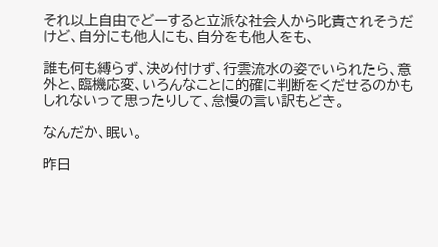それ以上自由でどーすると立派な社会人から叱責されそうだけど、自分にも他人にも、自分をも他人をも、

誰も何も縛らず、決め付けず、行雲流水の姿でいられたら、意外と、臨機応変、いろんなことに的確に判断をくだせるのかもしれないって思ったりして、怠慢の言い訳もどき。

なんだか、眠い。

昨日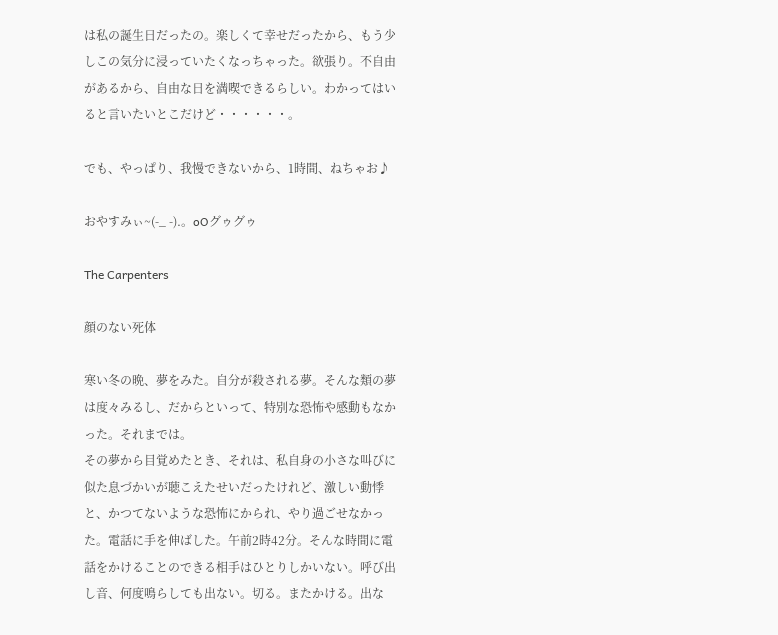は私の誕生日だったの。楽しくて幸せだったから、もう少しこの気分に浸っていたくなっちゃった。欲張り。不自由があるから、自由な日を満喫できるらしい。わかってはいると言いたいとこだけど・・・・・・。

でも、やっぱり、我慢できないから、1時間、ねちゃお♪

おやすみぃ~(-_ -).。oOグゥグゥ

The Carpenters

顔のない死体

寒い冬の晩、夢をみた。自分が殺される夢。そんな類の夢は度々みるし、だからといって、特別な恐怖や感動もなかった。それまでは。
その夢から目覚めたとき、それは、私自身の小さな叫びに似た息づかいが聴こえたせいだったけれど、激しい動悸と、かつてないような恐怖にかられ、やり過ごせなかった。電話に手を伸ばした。午前2時42分。そんな時間に電話をかけることのできる相手はひとりしかいない。呼び出し音、何度鳴らしても出ない。切る。またかける。出な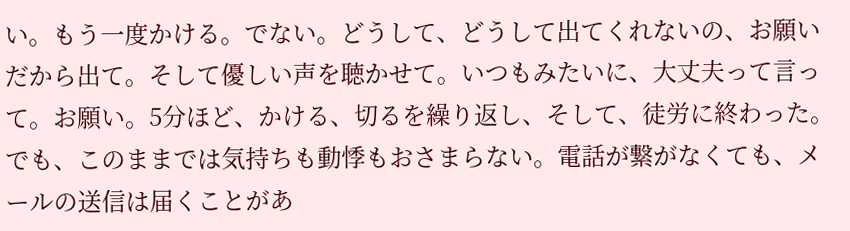い。もう一度かける。でない。どうして、どうして出てくれないの、お願いだから出て。そして優しい声を聴かせて。いつもみたいに、大丈夫って言って。お願い。5分ほど、かける、切るを繰り返し、そして、徒労に終わった。でも、このままでは気持ちも動悸もおさまらない。電話が繋がなくても、メールの送信は届くことがあ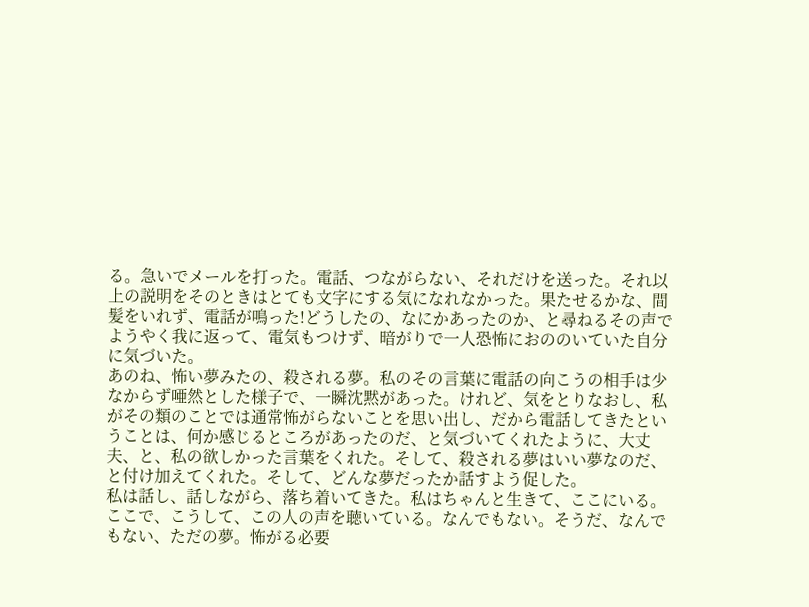る。急いでメールを打った。電話、つながらない、それだけを送った。それ以上の説明をそのときはとても文字にする気になれなかった。果たせるかな、間髪をいれず、電話が鳴った!どうしたの、なにかあったのか、と尋ねるその声でようやく我に返って、電気もつけず、暗がりで一人恐怖におののいていた自分に気づいた。
あのね、怖い夢みたの、殺される夢。私のその言葉に電話の向こうの相手は少なからず唖然とした様子で、一瞬沈黙があった。けれど、気をとりなおし、私がその類のことでは通常怖がらないことを思い出し、だから電話してきたということは、何か感じるところがあったのだ、と気づいてくれたように、大丈夫、と、私の欲しかった言葉をくれた。そして、殺される夢はいい夢なのだ、と付け加えてくれた。そして、どんな夢だったか話すよう促した。
私は話し、話しながら、落ち着いてきた。私はちゃんと生きて、ここにいる。ここで、こうして、この人の声を聴いている。なんでもない。そうだ、なんでもない、ただの夢。怖がる必要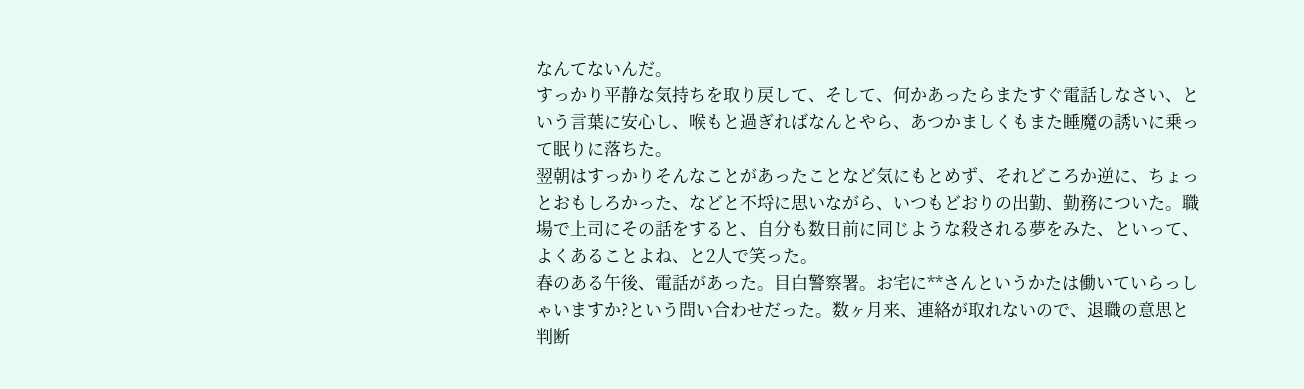なんてないんだ。
すっかり平静な気持ちを取り戻して、そして、何かあったらまたすぐ電話しなさい、という言葉に安心し、喉もと過ぎればなんとやら、あつかましくもまた睡魔の誘いに乗って眠りに落ちた。
翌朝はすっかりそんなことがあったことなど気にもとめず、それどころか逆に、ちょっとおもしろかった、などと不埒に思いながら、いつもどおりの出勤、勤務についた。職場で上司にその話をすると、自分も数日前に同じような殺される夢をみた、といって、よくあることよね、と2人で笑った。
春のある午後、電話があった。目白警察署。お宅に**さんというかたは働いていらっしゃいますか?という問い合わせだった。数ヶ月来、連絡が取れないので、退職の意思と判断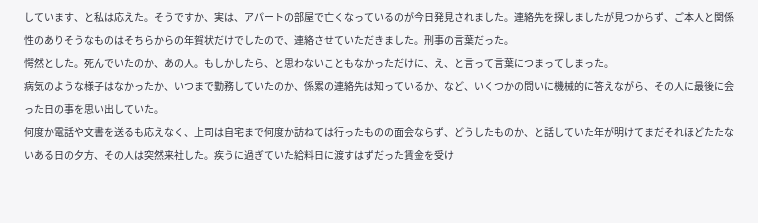しています、と私は応えた。そうですか、実は、アパートの部屋で亡くなっているのが今日発見されました。連絡先を探しましたが見つからず、ご本人と関係性のありそうなものはそちらからの年賀状だけでしたので、連絡させていただきました。刑事の言葉だった。
愕然とした。死んでいたのか、あの人。もしかしたら、と思わないこともなかっただけに、え、と言って言葉につまってしまった。
病気のような様子はなかったか、いつまで勤務していたのか、係累の連絡先は知っているか、など、いくつかの問いに機械的に答えながら、その人に最後に会った日の事を思い出していた。
何度か電話や文書を送るも応えなく、上司は自宅まで何度か訪ねては行ったものの面会ならず、どうしたものか、と話していた年が明けてまだそれほどたたないある日の夕方、その人は突然来社した。疾うに過ぎていた給料日に渡すはずだった賃金を受け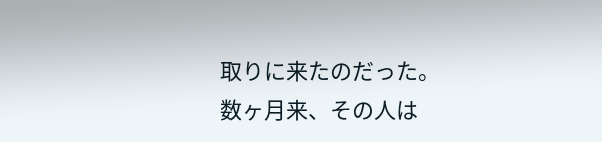取りに来たのだった。
数ヶ月来、その人は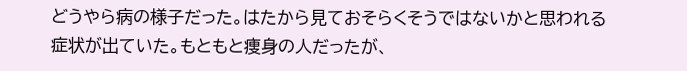どうやら病の様子だった。はたから見ておそらくそうではないかと思われる症状が出ていた。もともと痩身の人だったが、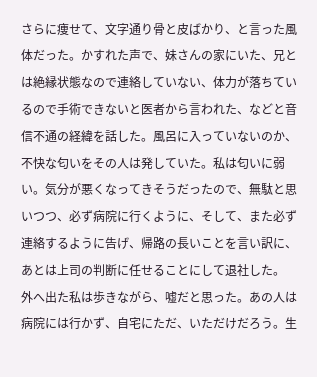さらに痩せて、文字通り骨と皮ばかり、と言った風体だった。かすれた声で、妹さんの家にいた、兄とは絶縁状態なので連絡していない、体力が落ちているので手術できないと医者から言われた、などと音信不通の経緯を話した。風呂に入っていないのか、不快な匂いをその人は発していた。私は匂いに弱い。気分が悪くなってきそうだったので、無駄と思いつつ、必ず病院に行くように、そして、また必ず連絡するように告げ、帰路の長いことを言い訳に、あとは上司の判断に任せることにして退社した。
外へ出た私は歩きながら、嘘だと思った。あの人は病院には行かず、自宅にただ、いただけだろう。生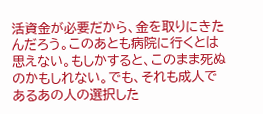活資金が必要だから、金を取りにきたんだろう。このあとも病院に行くとは思えない。もしかすると、このまま死ぬのかもしれない。でも、それも成人であるあの人の選択した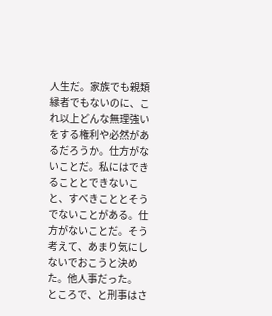人生だ。家族でも親類縁者でもないのに、これ以上どんな無理強いをする権利や必然があるだろうか。仕方がないことだ。私にはできることとできないこと、すべきこととそうでないことがある。仕方がないことだ。そう考えて、あまり気にしないでおこうと決めた。他人事だった。
ところで、と刑事はさ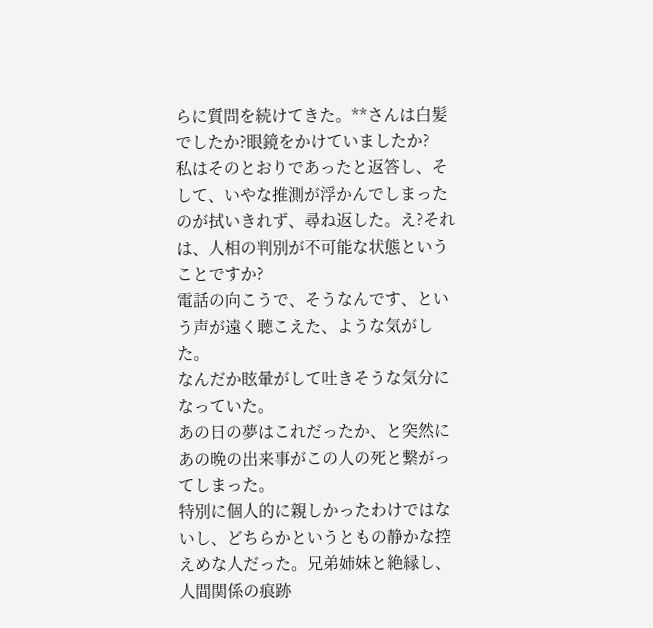らに質問を続けてきた。**さんは白髪でしたか?眼鏡をかけていましたか?
私はそのとおりであったと返答し、そして、いやな推測が浮かんでしまったのが拭いきれず、尋ね返した。え?それは、人相の判別が不可能な状態ということですか?
電話の向こうで、そうなんです、という声が遠く聴こえた、ような気がした。
なんだか眩暈がして吐きそうな気分になっていた。
あの日の夢はこれだったか、と突然にあの晩の出来事がこの人の死と繋がってしまった。
特別に個人的に親しかったわけではないし、どちらかというともの静かな控えめな人だった。兄弟姉妹と絶縁し、人間関係の痕跡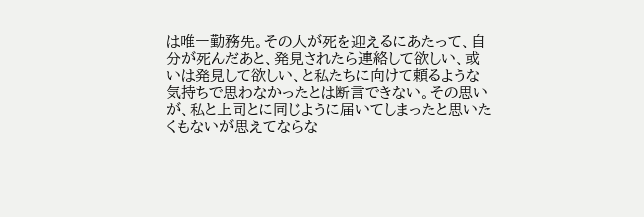は唯一勤務先。その人が死を迎えるにあたって、自分が死んだあと、発見されたら連絡して欲しい、或いは発見して欲しい、と私たちに向けて頼るような気持ちで思わなかったとは断言できない。その思いが、私と上司とに同じように届いてしまったと思いたくもないが思えてならな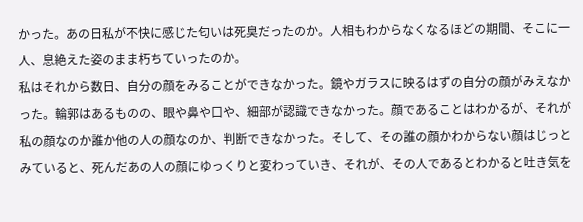かった。あの日私が不快に感じた匂いは死臭だったのか。人相もわからなくなるほどの期間、そこに一人、息絶えた姿のまま朽ちていったのか。
私はそれから数日、自分の顔をみることができなかった。鏡やガラスに映るはずの自分の顔がみえなかった。輪郭はあるものの、眼や鼻や口や、細部が認識できなかった。顔であることはわかるが、それが私の顔なのか誰か他の人の顔なのか、判断できなかった。そして、その誰の顔かわからない顔はじっとみていると、死んだあの人の顔にゆっくりと変わっていき、それが、その人であるとわかると吐き気を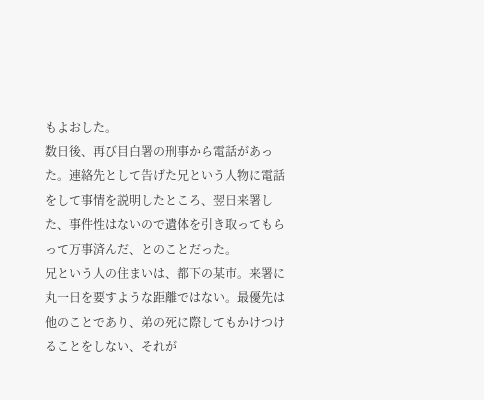もよおした。
数日後、再び目白署の刑事から電話があった。連絡先として告げた兄という人物に電話をして事情を説明したところ、翌日来署した、事件性はないので遺体を引き取ってもらって万事済んだ、とのことだった。
兄という人の住まいは、都下の某市。来署に丸一日を要すような距離ではない。最優先は他のことであり、弟の死に際してもかけつけることをしない、それが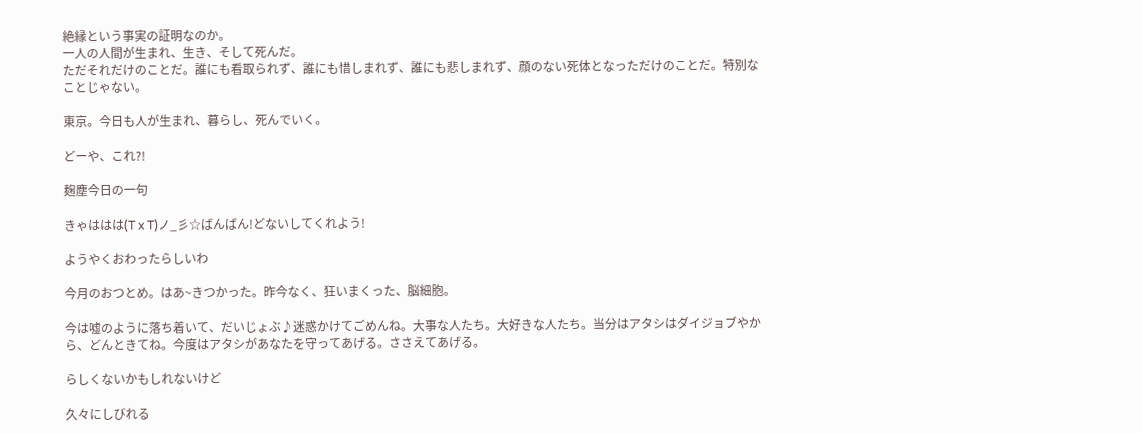絶縁という事実の証明なのか。
一人の人間が生まれ、生き、そして死んだ。
ただそれだけのことだ。誰にも看取られず、誰にも惜しまれず、誰にも悲しまれず、顔のない死体となっただけのことだ。特別なことじゃない。

東京。今日も人が生まれ、暮らし、死んでいく。

どーや、これ?!

麹塵今日の一句

きゃははは(T x T)ノ_彡☆ばんばん!どないしてくれよう!

ようやくおわったらしいわ

今月のおつとめ。はあ~きつかった。昨今なく、狂いまくった、脳細胞。

今は嘘のように落ち着いて、だいじょぶ♪迷惑かけてごめんね。大事な人たち。大好きな人たち。当分はアタシはダイジョブやから、どんときてね。今度はアタシがあなたを守ってあげる。ささえてあげる。

らしくないかもしれないけど

久々にしびれる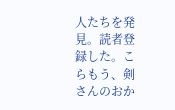人たちを発見。読者登録した。こらもう、剣さんのおか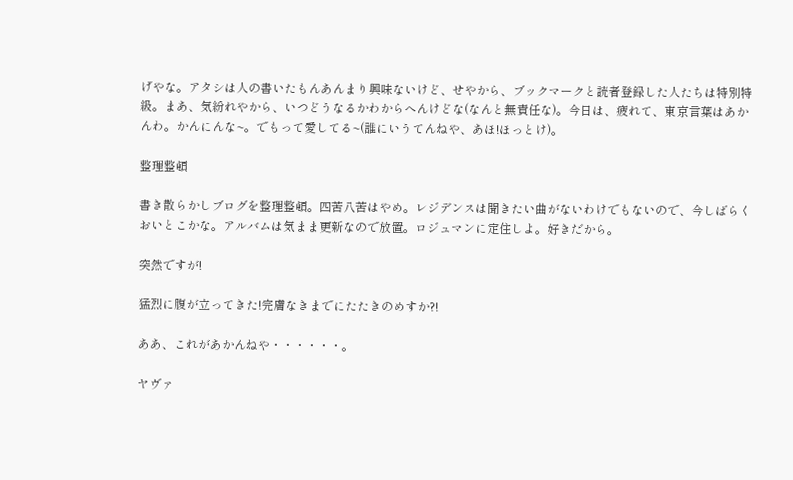げやな。アタシは人の書いたもんあんまり興味ないけど、せやから、ブックマークと読者登録した人たちは特別特級。まあ、気紛れやから、いつどうなるかわからへんけどな(なんと無責任な)。今日は、疲れて、東京言葉はあかんわ。かんにんな~。でもって愛してる~(誰にいうてんねや、あほ!ほっとけ)。

整理整頓

書き散らかしブログを整理整頓。四苦八苦はやめ。レジデンスは聞きたい曲がないわけでもないので、今しばらくおいとこかな。アルバムは気まま更新なので放置。ロジュマンに定住しよ。好きだから。

突然ですが!

猛烈に腹が立ってきた!完膚なきまでにたたきのめすか?!

ああ、これがあかんねや・・・・・・。

ヤヴァ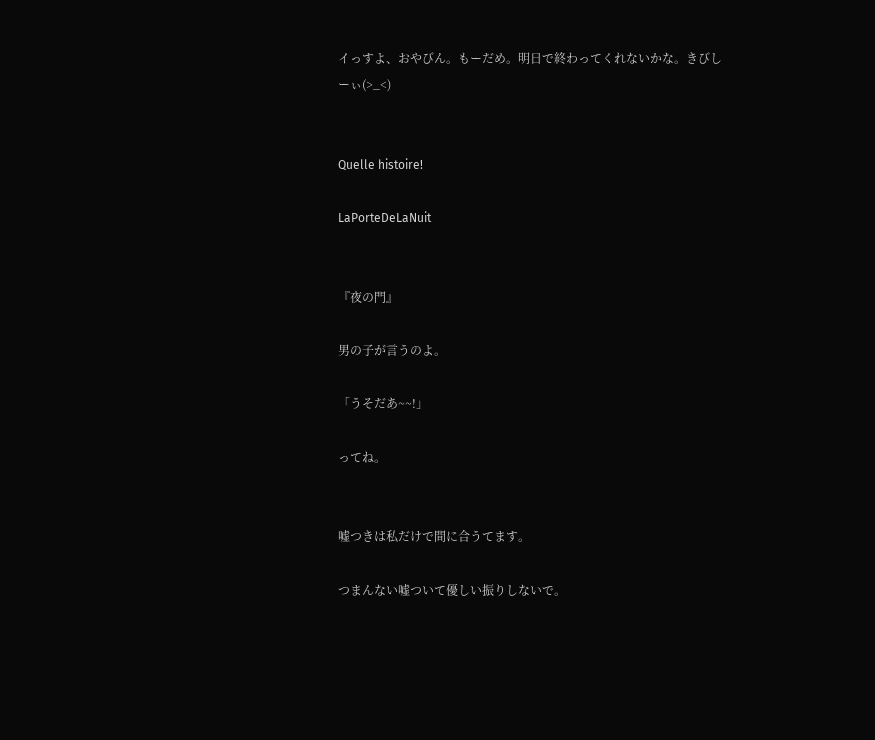イっすよ、おやびん。もーだめ。明日で終わってくれないかな。きびしーぃ(>_<)


Quelle histoire!

LaPorteDeLaNuit


『夜の門』

男の子が言うのよ。

「うそだあ~~!」

ってね。


嘘つきは私だけで間に合うてます。

つまんない嘘ついて優しい振りしないで。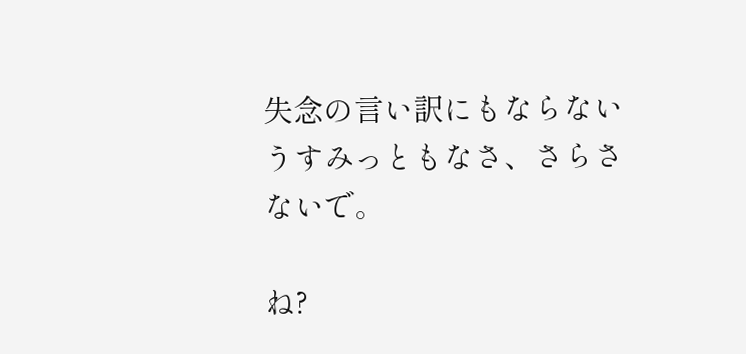失念の言い訳にもならないうすみっともなさ、さらさないで。

ね?